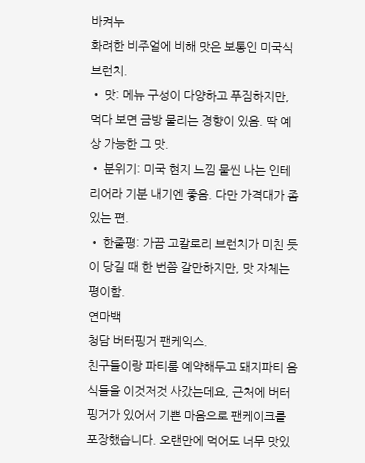바켜누
화려한 비주얼에 비해 맛은 보통인 미국식 브런치.
• 맛: 메뉴 구성이 다양하고 푸짐하지만, 먹다 보면 금방 물리는 경향이 있음. 딱 예상 가능한 그 맛.
• 분위기: 미국 현지 느낌 물씬 나는 인테리어라 기분 내기엔 좋음. 다만 가격대가 좀 있는 편.
• 한줄평: 가끔 고칼로리 브런치가 미친 듯이 당길 때 한 번쯤 갈만하지만, 맛 자체는 평이함.
연마백
청담 버터핑거 팬케익스.
친구들이랑 파티룸 예약해두고 돼지파티 음식들을 이것저것 사갔는데요, 근처에 버터핑거가 있어서 기쁜 마음으로 팬케이크를 포장했습니다. 오랜만에 먹어도 너무 맛있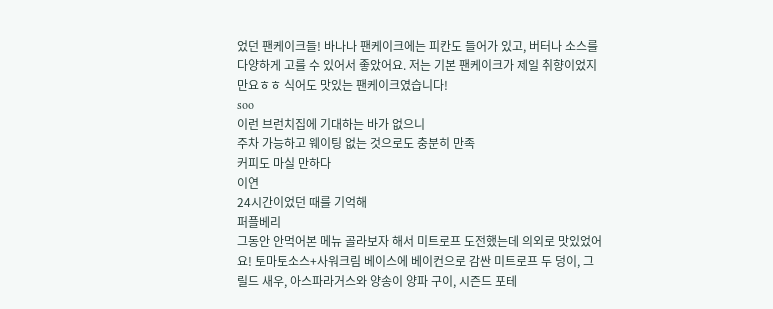었던 팬케이크들! 바나나 팬케이크에는 피칸도 들어가 있고, 버터나 소스를 다양하게 고를 수 있어서 좋았어요. 저는 기본 팬케이크가 제일 취향이었지만요ㅎㅎ 식어도 맛있는 팬케이크였습니다!
soo
이런 브런치집에 기대하는 바가 없으니
주차 가능하고 웨이팅 없는 것으로도 충분히 만족
커피도 마실 만하다
이연
24시간이었던 때를 기억해
퍼플베리
그동안 안먹어본 메뉴 골라보자 해서 미트로프 도전했는데 의외로 맛있었어요! 토마토소스+사워크림 베이스에 베이컨으로 감싼 미트로프 두 덩이, 그릴드 새우, 아스파라거스와 양송이 양파 구이, 시즌드 포테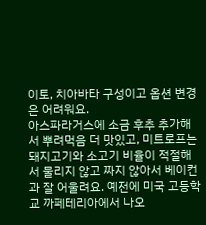이토, 치아바타 구성이고 옵션 변경은 어려워요.
아스파라거스에 소금 후추 추가해서 뿌려먹음 더 맛있고, 미트로프는 돼지고기와 소고기 비율이 적절해서 물리지 않고 짜지 않아서 베이컨과 잘 어울려요. 예전에 미국 고등학교 까페테리아에서 나오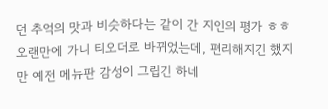던 추억의 맛과 비슷하다는 같이 간 지인의 평가 ㅎㅎ
오랜만에 가니 티오더로 바뀌었는데, 편리해지긴 했지만 예전 메뉴판 감성이 그립긴 하네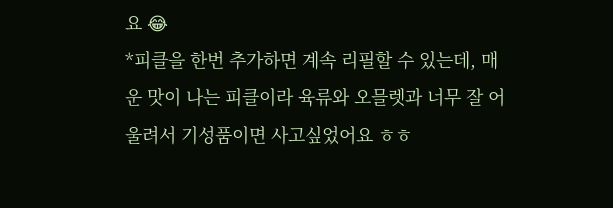요 😂
*피클을 한번 추가하면 계속 리필할 수 있는데, 매운 맛이 나는 피클이라 육류와 오믈렛과 너무 잘 어울려서 기성품이면 사고싶었어요 ㅎㅎ